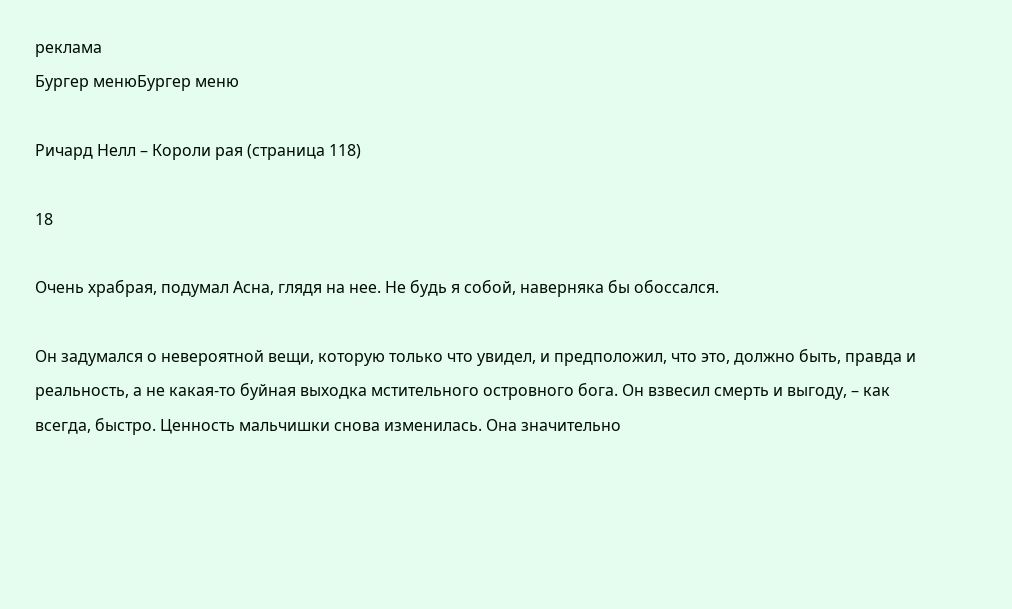реклама
Бургер менюБургер меню

Ричард Нелл – Короли рая (страница 118)

18

Очень храбрая, подумал Асна, глядя на нее. Не будь я собой, наверняка бы обоссался.

Он задумался о невероятной вещи, которую только что увидел, и предположил, что это, должно быть, правда и реальность, а не какая-то буйная выходка мстительного островного бога. Он взвесил смерть и выгоду, – как всегда, быстро. Ценность мальчишки снова изменилась. Она значительно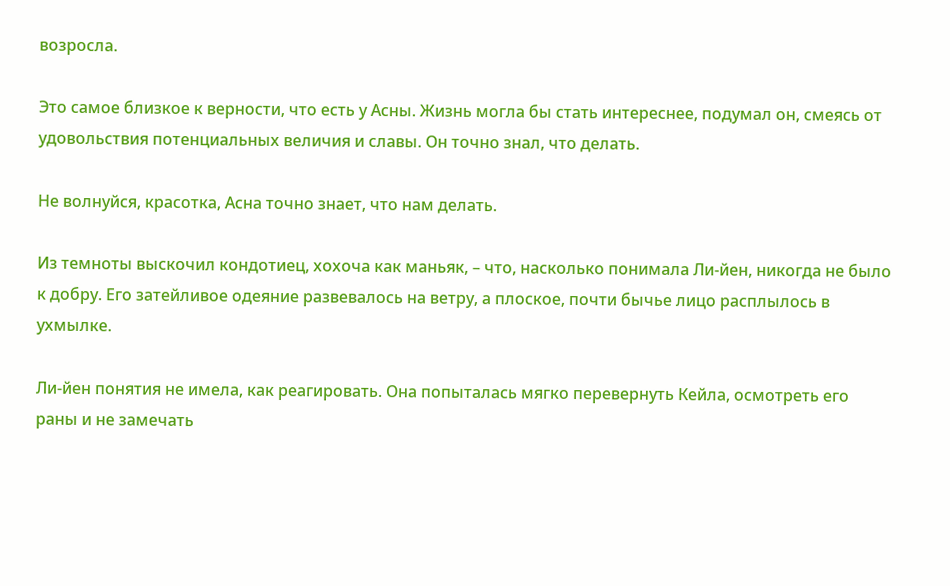возросла.

Это самое близкое к верности, что есть у Асны. Жизнь могла бы стать интереснее, подумал он, смеясь от удовольствия потенциальных величия и славы. Он точно знал, что делать.

Не волнуйся, красотка, Асна точно знает, что нам делать.

Из темноты выскочил кондотиец, хохоча как маньяк, – что, насколько понимала Ли-йен, никогда не было к добру. Его затейливое одеяние развевалось на ветру, а плоское, почти бычье лицо расплылось в ухмылке.

Ли-йен понятия не имела, как реагировать. Она попыталась мягко перевернуть Кейла, осмотреть его раны и не замечать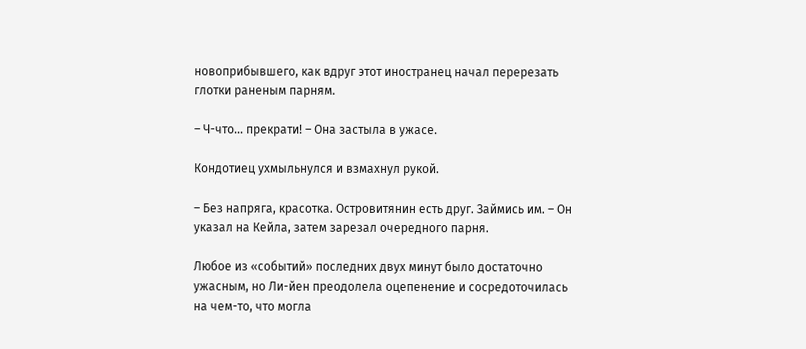новоприбывшего, как вдруг этот иностранец начал перерезать глотки раненым парням.

– Ч-что… прекрати! – Она застыла в ужасе.

Кондотиец ухмыльнулся и взмахнул рукой.

– Без напряга, красотка. Островитянин есть друг. Займись им. – Он указал на Кейла, затем зарезал очередного парня.

Любое из «событий» последних двух минут было достаточно ужасным, но Ли-йен преодолела оцепенение и сосредоточилась на чем-то, что могла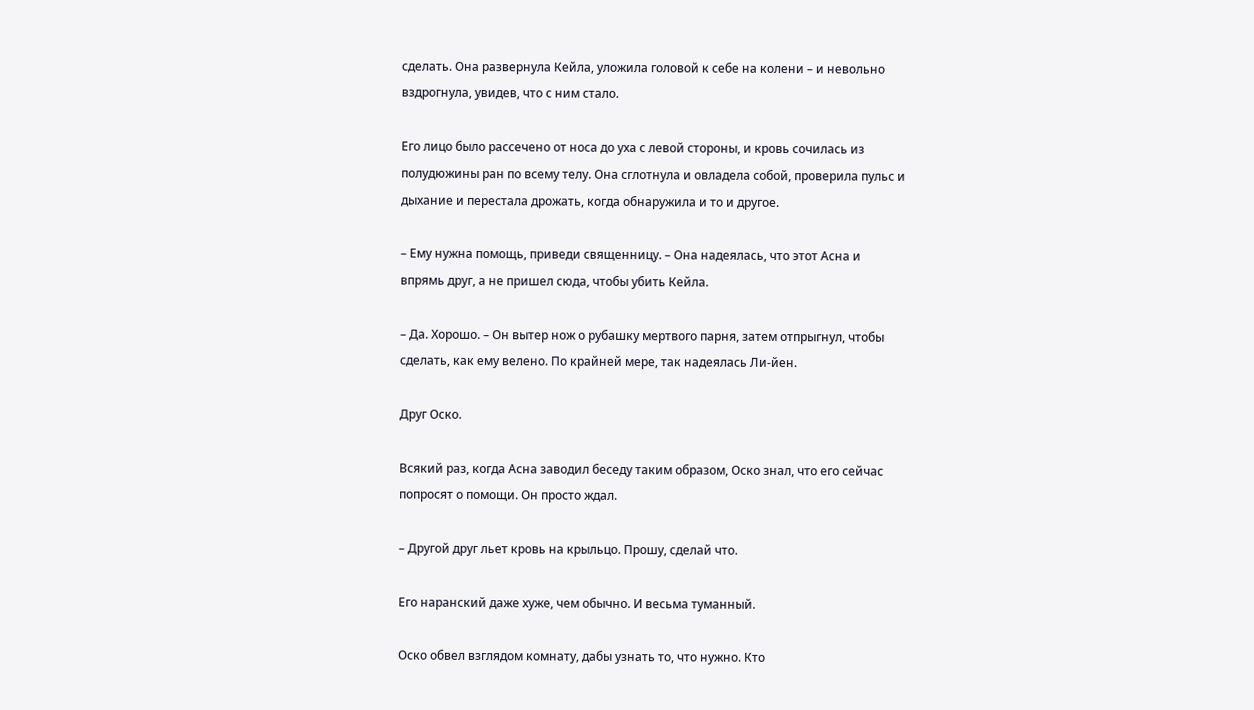сделать. Она развернула Кейла, уложила головой к себе на колени – и невольно вздрогнула, увидев, что с ним стало.

Его лицо было рассечено от носа до уха с левой стороны, и кровь сочилась из полудюжины ран по всему телу. Она сглотнула и овладела собой, проверила пульс и дыхание и перестала дрожать, когда обнаружила и то и другое.

– Ему нужна помощь, приведи священницу. – Она надеялась, что этот Асна и впрямь друг, а не пришел сюда, чтобы убить Кейла.

– Да. Хорошо. – Он вытер нож о рубашку мертвого парня, затем отпрыгнул, чтобы сделать, как ему велено. По крайней мере, так надеялась Ли-йен.

Друг Оско.

Всякий раз, когда Асна заводил беседу таким образом, Оско знал, что его сейчас попросят о помощи. Он просто ждал.

– Другой друг льет кровь на крыльцо. Прошу, сделай что.

Его наранский даже хуже, чем обычно. И весьма туманный.

Оско обвел взглядом комнату, дабы узнать то, что нужно. Кто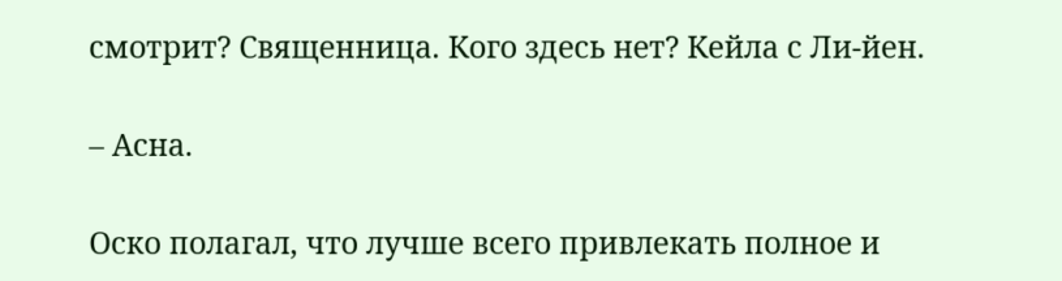смотрит? Священница. Кого здесь нет? Кейла с Ли-йен.

– Асна.

Оско полагал, что лучше всего привлекать полное и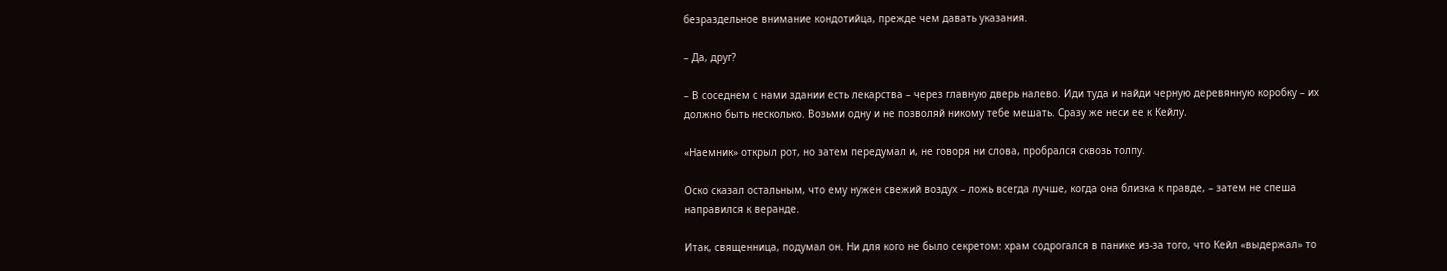безраздельное внимание кондотийца, прежде чем давать указания.

– Да, друг?

– В соседнем с нами здании есть лекарства – через главную дверь налево. Иди туда и найди черную деревянную коробку – их должно быть несколько. Возьми одну и не позволяй никому тебе мешать. Сразу же неси ее к Кейлу.

«Наемник» открыл рот, но затем передумал и, не говоря ни слова, пробрался сквозь толпу.

Оско сказал остальным, что ему нужен свежий воздух – ложь всегда лучше, когда она близка к правде, – затем не спеша направился к веранде.

Итак, священница, подумал он. Ни для кого не было секретом: храм содрогался в панике из-за того, что Кейл «выдержал» то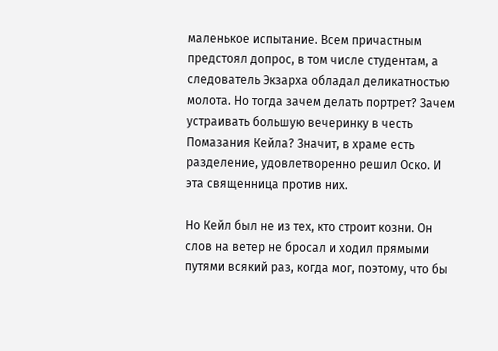маленькое испытание. Всем причастным предстоял допрос, в том числе студентам, а следователь Экзарха обладал деликатностью молота. Но тогда зачем делать портрет? Зачем устраивать большую вечеринку в честь Помазания Кейла? Значит, в храме есть разделение, удовлетворенно решил Оско. И эта священница против них.

Но Кейл был не из тех, кто строит козни. Он слов на ветер не бросал и ходил прямыми путями всякий раз, когда мог, поэтому, что бы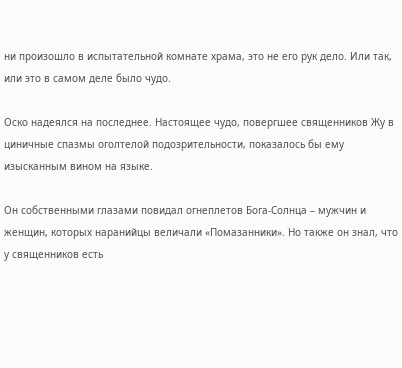ни произошло в испытательной комнате храма, это не его рук дело. Или так, или это в самом деле было чудо.

Оско надеялся на последнее. Настоящее чудо, повергшее священников Жу в циничные спазмы оголтелой подозрительности, показалось бы ему изысканным вином на языке.

Он собственными глазами повидал огнеплетов Бога-Солнца – мужчин и женщин, которых наранийцы величали «Помазанники». Но также он знал, что у священников есть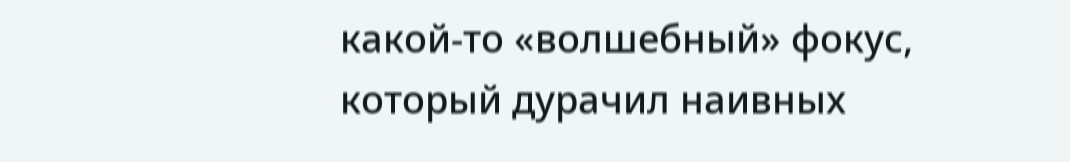какой-то «волшебный» фокус, который дурачил наивных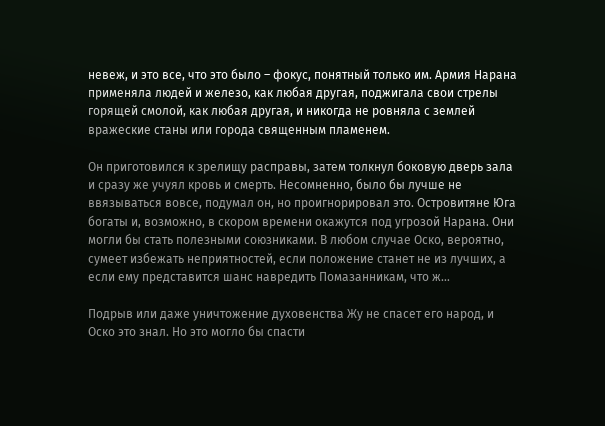невеж, и это все, что это было – фокус, понятный только им. Армия Нарана применяла людей и железо, как любая другая, поджигала свои стрелы горящей смолой, как любая другая, и никогда не ровняла с землей вражеские станы или города священным пламенем.

Он приготовился к зрелищу расправы, затем толкнул боковую дверь зала и сразу же учуял кровь и смерть. Несомненно, было бы лучше не ввязываться вовсе, подумал он, но проигнорировал это. Островитяне Юга богаты и, возможно, в скором времени окажутся под угрозой Нарана. Они могли бы стать полезными союзниками. В любом случае Оско, вероятно, сумеет избежать неприятностей, если положение станет не из лучших, а если ему представится шанс навредить Помазанникам, что ж…

Подрыв или даже уничтожение духовенства Жу не спасет его народ, и Оско это знал. Но это могло бы спасти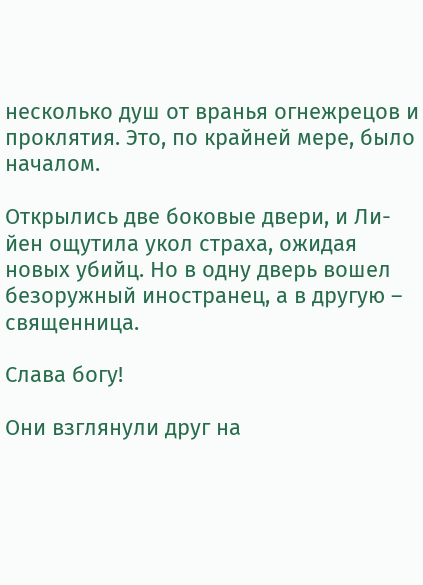несколько душ от вранья огнежрецов и проклятия. Это, по крайней мере, было началом.

Открылись две боковые двери, и Ли-йен ощутила укол страха, ожидая новых убийц. Но в одну дверь вошел безоружный иностранец, а в другую – священница.

Слава богу!

Они взглянули друг на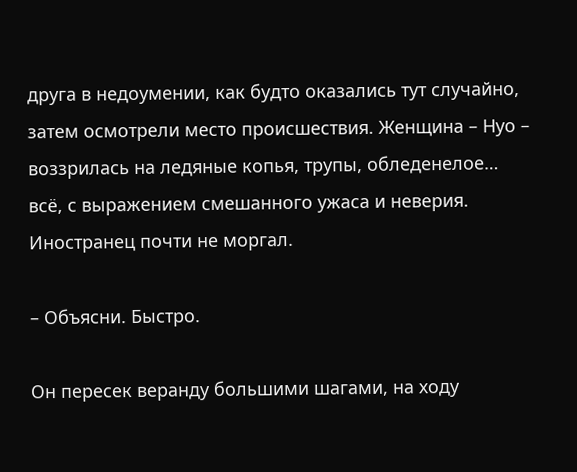друга в недоумении, как будто оказались тут случайно, затем осмотрели место происшествия. Женщина – Нуо – воззрилась на ледяные копья, трупы, обледенелое… всё, с выражением смешанного ужаса и неверия. Иностранец почти не моргал.

– Объясни. Быстро.

Он пересек веранду большими шагами, на ходу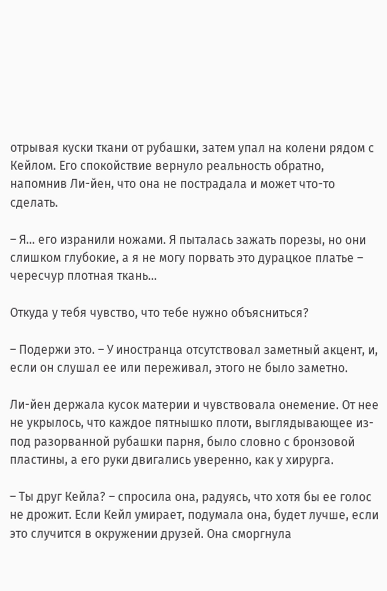отрывая куски ткани от рубашки, затем упал на колени рядом с Кейлом. Его спокойствие вернуло реальность обратно, напомнив Ли-йен, что она не пострадала и может что-то сделать.

– Я… его изранили ножами. Я пыталась зажать порезы, но они слишком глубокие, а я не могу порвать это дурацкое платье – чересчур плотная ткань…

Откуда у тебя чувство, что тебе нужно объясниться?

– Подержи это. – У иностранца отсутствовал заметный акцент, и, если он слушал ее или переживал, этого не было заметно.

Ли-йен держала кусок материи и чувствовала онемение. От нее не укрылось, что каждое пятнышко плоти, выглядывающее из-под разорванной рубашки парня, было словно с бронзовой пластины, а его руки двигались уверенно, как у хирурга.

– Ты друг Кейла? – спросила она, радуясь, что хотя бы ее голос не дрожит. Если Кейл умирает, подумала она, будет лучше, если это случится в окружении друзей. Она сморгнула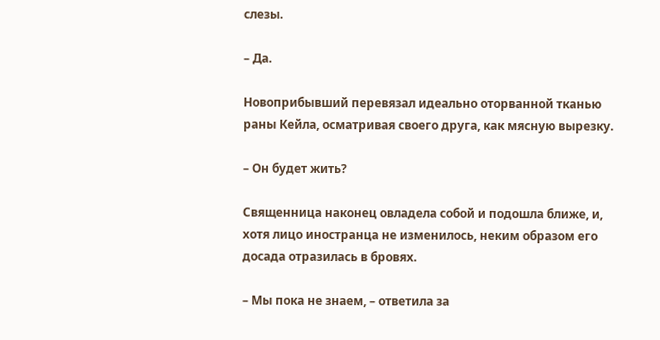слезы.

– Да.

Новоприбывший перевязал идеально оторванной тканью раны Кейла, осматривая своего друга, как мясную вырезку.

– Он будет жить?

Священница наконец овладела собой и подошла ближе, и, хотя лицо иностранца не изменилось, неким образом его досада отразилась в бровях.

– Мы пока не знаем, – ответила за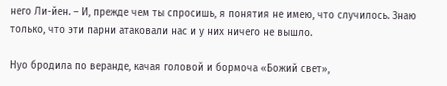него Ли-йен. – И, прежде чем ты спросишь, я понятия не имею, что случилось. Знаю только, что эти парни атаковали нас и у них ничего не вышло.

Нуо бродила по веранде, качая головой и бормоча «Божий свет»,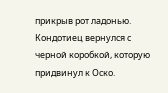прикрыв рот ладонью. Кондотиец вернулся с черной коробкой, которую придвинул к Оско.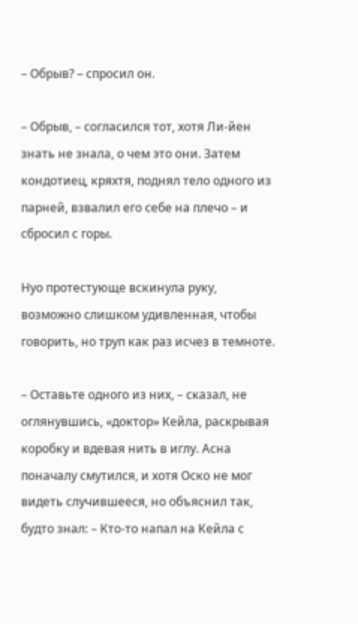– Обрыв? – спросил он.

– Обрыв, – согласился тот, хотя Ли-йен знать не знала, о чем это они. Затем кондотиец, кряхтя, поднял тело одного из парней, взвалил его себе на плечо – и сбросил с горы.

Нуо протестующе вскинула руку, возможно слишком удивленная, чтобы говорить, но труп как раз исчез в темноте.

– Оставьте одного из них, – сказал, не оглянувшись, «доктор» Кейла, раскрывая коробку и вдевая нить в иглу. Асна поначалу смутился, и хотя Оско не мог видеть случившееся, но объяснил так, будто знал: – Кто-то напал на Кейла с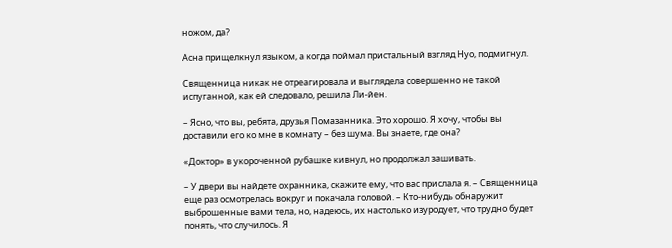ножом, да?

Асна прищелкнул языком, а когда поймал пристальный взгляд Нуо, подмигнул.

Священница никак не отреагировала и выглядела совершенно не такой испуганной, как ей следовало, решила Ли-йен.

– Ясно, что вы, ребята, друзья Помазанника. Это хорошо. Я хочу, чтобы вы доставили его ко мне в комнату – без шума. Вы знаете, где она?

«Доктор» в укороченной рубашке кивнул, но продолжал зашивать.

– У двери вы найдете охранника, скажите ему, что вас прислала я. – Священница еще раз осмотрелась вокруг и покачала головой. – Кто-нибудь обнаружит выброшенные вами тела, но, надеюсь, их настолько изуродует, что трудно будет понять, что случилось. Я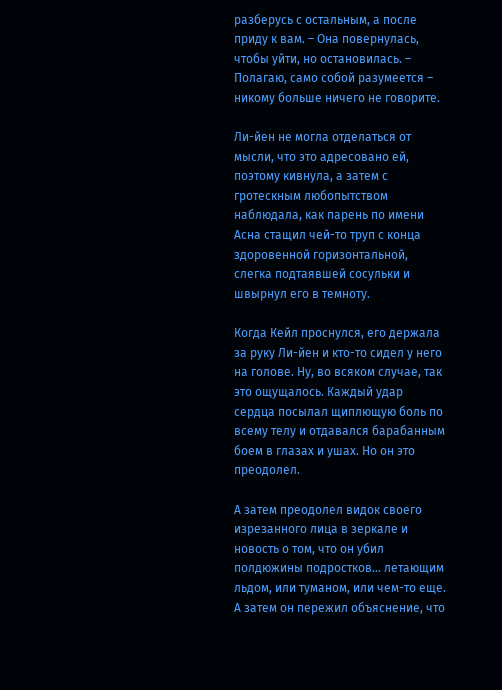разберусь с остальным, а после приду к вам. – Она повернулась, чтобы уйти, но остановилась. – Полагаю, само собой разумеется – никому больше ничего не говорите.

Ли-йен не могла отделаться от мысли, что это адресовано ей, поэтому кивнула, а затем с гротескным любопытством наблюдала, как парень по имени Асна стащил чей-то труп с конца здоровенной горизонтальной, слегка подтаявшей сосульки и швырнул его в темноту.

Когда Кейл проснулся, его держала за руку Ли-йен и кто-то сидел у него на голове. Ну, во всяком случае, так это ощущалось. Каждый удар сердца посылал щиплющую боль по всему телу и отдавался барабанным боем в глазах и ушах. Но он это преодолел.

А затем преодолел видок своего изрезанного лица в зеркале и новость о том, что он убил полдюжины подростков… летающим льдом, или туманом, или чем-то еще. А затем он пережил объяснение, что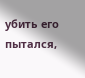убить его пытался,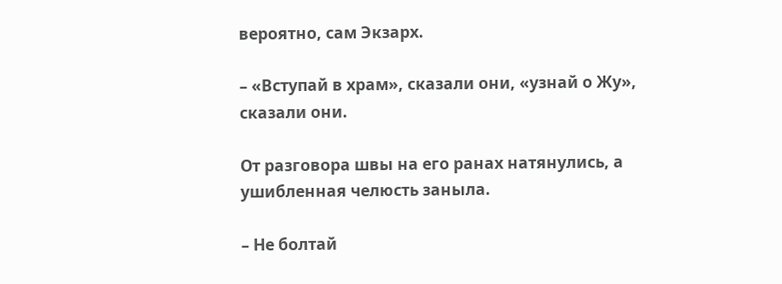вероятно, сам Экзарх.

– «Вступай в храм», сказали они, «узнай о Жу», сказали они.

От разговора швы на его ранах натянулись, а ушибленная челюсть заныла.

– Не болтай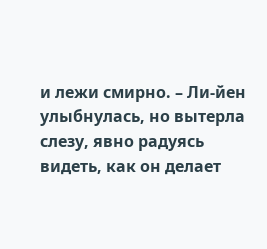и лежи смирно. – Ли-йен улыбнулась, но вытерла слезу, явно радуясь видеть, как он делает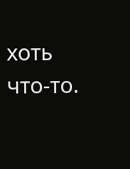хоть что-то.